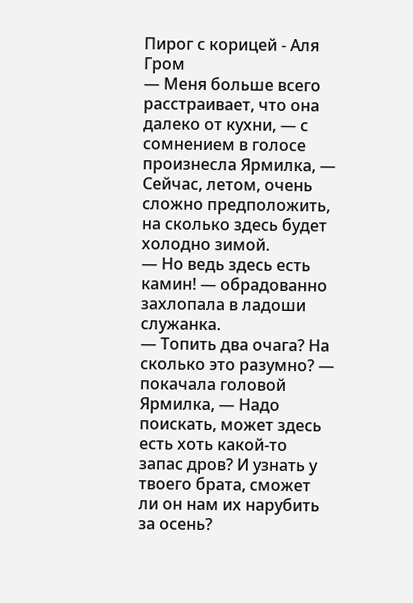Пирог с корицей - Аля Гром
— Меня больше всего расстраивает, что она далеко от кухни, — с сомнением в голосе произнесла Ярмилка, — Сейчас, летом, очень сложно предположить, на сколько здесь будет холодно зимой.
— Но ведь здесь есть камин! — обрадованно захлопала в ладоши служанка.
— Топить два очага? На сколько это разумно? — покачала головой Ярмилка, — Надо поискать, может здесь есть хоть какой-то запас дров? И узнать у твоего брата, сможет ли он нам их нарубить за осень?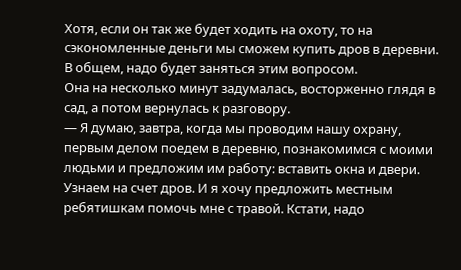Хотя, если он так же будет ходить на охоту, то на сэкономленные деньги мы сможем купить дров в деревни. В общем, надо будет заняться этим вопросом.
Она на несколько минут задумалась, восторженно глядя в сад, а потом вернулась к разговору.
— Я думаю, завтра, когда мы проводим нашу охрану, первым делом поедем в деревню, познакомимся с моими людьми и предложим им работу: вставить окна и двери. Узнаем на счет дров. И я хочу предложить местным ребятишкам помочь мне с травой. Кстати, надо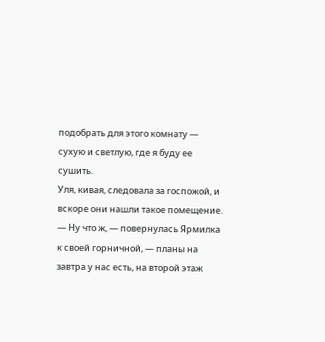подобрать для этого комнату — сухую и светлую, где я буду ее сушить.
Уля, кивая, следовала за госпожой, и вскоре они нашли такое помещение.
— Ну что ж, — повернулась Ярмилка к своей горничной, — планы на завтра у нас есть, на второй этаж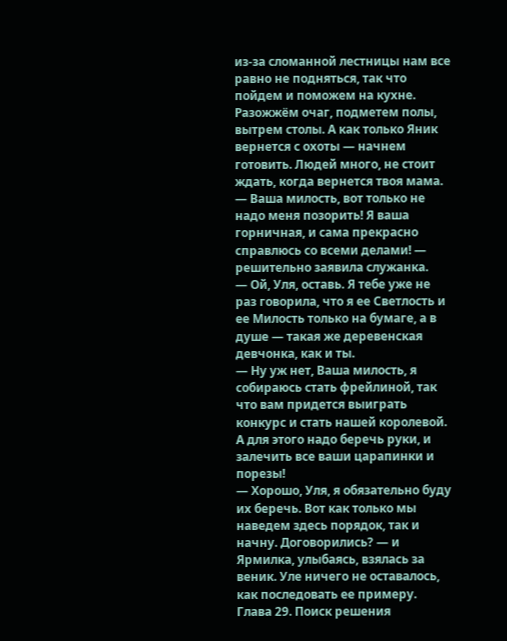из-за сломанной лестницы нам все равно не подняться, так что пойдем и поможем на кухне. Разожжём очаг, подметем полы, вытрем столы. А как только Яник вернется с охоты — начнем готовить. Людей много, не стоит ждать, когда вернется твоя мама.
— Ваша милость, вот только не надо меня позорить! Я ваша горничная, и сама прекрасно справлюсь со всеми делами! — решительно заявила служанка.
— Ой, Уля, оставь. Я тебе уже не раз говорила, что я ее Светлость и ее Милость только на бумаге, а в душе — такая же деревенская девчонка, как и ты.
— Ну уж нет, Ваша милость, я собираюсь стать фрейлиной, так что вам придется выиграть конкурс и стать нашей королевой. А для этого надо беречь руки, и залечить все ваши царапинки и порезы!
— Хорошо, Уля, я обязательно буду их беречь. Вот как только мы наведем здесь порядок, так и начну. Договорились? — и Ярмилка, улыбаясь, взялась за веник. Уле ничего не оставалось, как последовать ее примеру.
Глава 29. Поиск решения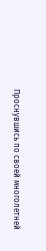Проснувшись по своей многолетней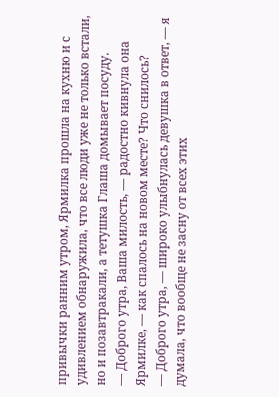привычки ранним утром, Ярмилка прошла на кухню и с удивлением обнаружила, что все люди уже не только встали, но и позавтракали, а тетушка Глаша домывает посуду.
— Доброго утра, Ваша милость, — радостно кивнула она Ярмилке, — как спалось на новом месте? Что снилось?
— Доброго утра, — широко улыбнулась девушка в ответ, — я думала, что вообще не засну от всех этих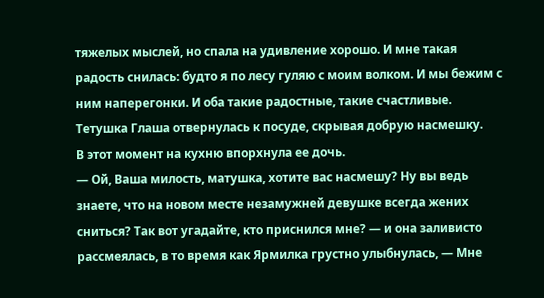тяжелых мыслей, но спала на удивление хорошо. И мне такая радость снилась: будто я по лесу гуляю с моим волком. И мы бежим с ним наперегонки. И оба такие радостные, такие счастливые.
Тетушка Глаша отвернулась к посуде, скрывая добрую насмешку.
В этот момент на кухню впорхнула ее дочь.
— Ой, Ваша милость, матушка, хотите вас насмешу? Ну вы ведь знаете, что на новом месте незамужней девушке всегда жених сниться? Так вот угадайте, кто приснился мне? — и она заливисто рассмеялась, в то время как Ярмилка грустно улыбнулась, — Мне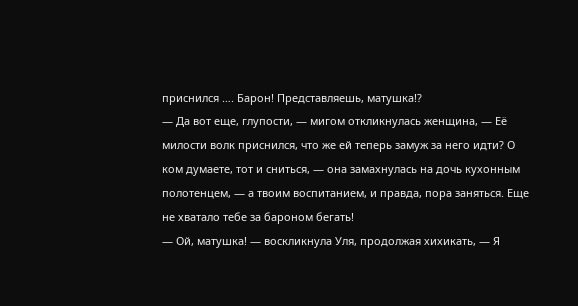приснился …. Барон! Представляешь, матушка!?
— Да вот еще, глупости, — мигом откликнулась женщина, — Её милости волк приснился, что же ей теперь замуж за него идти? О ком думаете, тот и сниться, — она замахнулась на дочь кухонным полотенцем, — а твоим воспитанием, и правда, пора заняться. Еще не хватало тебе за бароном бегать!
— Ой, матушка! — воскликнула Уля, продолжая хихикать, — Я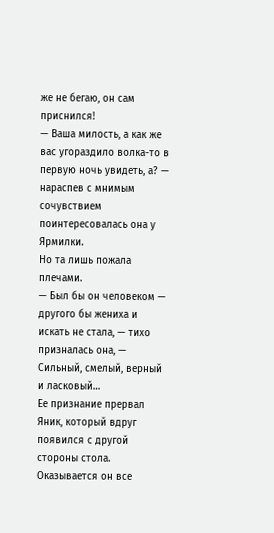же не бегаю, он сам приснился!
— Ваша милость, а как же вас угораздило волка-то в первую ночь увидеть, а? — нараспев с мнимым сочувствием поинтересовалась она у Ярмилки.
Но та лишь пожала плечами.
— Был бы он человеком — другого бы жениха и искать не стала, — тихо призналась она, — Сильный, смелый, верный и ласковый…
Ее признание прервал Яник, который вдруг появился с другой стороны стола. Оказывается он все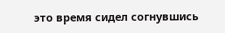это время сидел согнувшись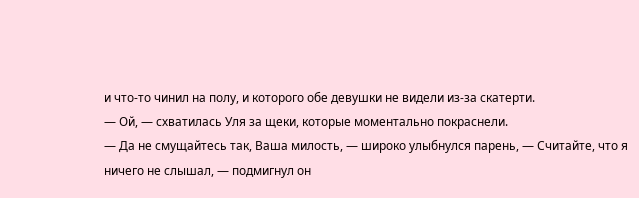и что-то чинил на полу, и которого обе девушки не видели из-за скатерти.
— Ой, — схватилась Уля за щеки, которые моментально покраснели.
— Да не смущайтесь так, Ваша милость, — широко улыбнулся парень, — Считайте, что я ничего не слышал, — подмигнул он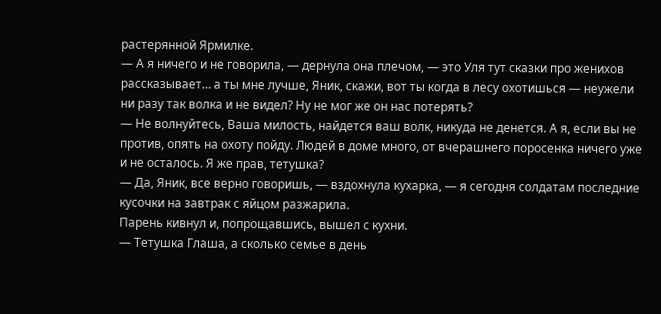растерянной Ярмилке.
— А я ничего и не говорила, — дернула она плечом, — это Уля тут сказки про женихов рассказывает… а ты мне лучше, Яник, скажи, вот ты когда в лесу охотишься — неужели ни разу так волка и не видел? Ну не мог же он нас потерять?
— Не волнуйтесь, Ваша милость, найдется ваш волк, никуда не денется. А я, если вы не против, опять на охоту пойду. Людей в доме много, от вчерашнего поросенка ничего уже и не осталось. Я же прав, тетушка?
— Да, Яник, все верно говоришь, — вздохнула кухарка, — я сегодня солдатам последние кусочки на завтрак с яйцом разжарила.
Парень кивнул и, попрощавшись, вышел с кухни.
— Тетушка Глаша, а сколько семье в день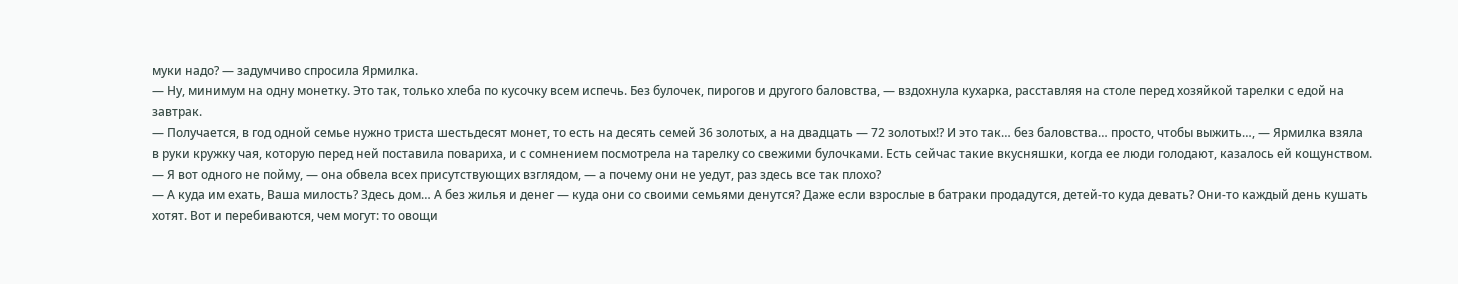муки надо? — задумчиво спросила Ярмилка.
— Ну, минимум на одну монетку. Это так, только хлеба по кусочку всем испечь. Без булочек, пирогов и другого баловства, — вздохнула кухарка, расставляя на столе перед хозяйкой тарелки с едой на завтрак.
— Получается, в год одной семье нужно триста шестьдесят монет, то есть на десять семей 36 золотых, а на двадцать — 72 золотых!? И это так… без баловства… просто, чтобы выжить…, — Ярмилка взяла в руки кружку чая, которую перед ней поставила повариха, и с сомнением посмотрела на тарелку со свежими булочками. Есть сейчас такие вкусняшки, когда ее люди голодают, казалось ей кощунством.
— Я вот одного не пойму, — она обвела всех присутствующих взглядом, — а почему они не уедут, раз здесь все так плохо?
— А куда им ехать, Ваша милость? Здесь дом… А без жилья и денег — куда они со своими семьями денутся? Даже если взрослые в батраки продадутся, детей-то куда девать? Они-то каждый день кушать хотят. Вот и перебиваются, чем могут: то овощи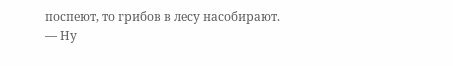поспеют, то грибов в лесу насобирают.
— Ну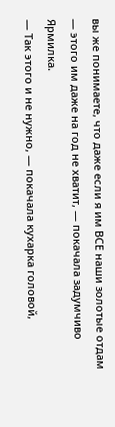вы же понимаете, что даже если я им ВСЕ наши золотые отдам — этого им даже на год не хватит, — покачала задумчиво Ярмилка.
— Так этого и не нужно, — покачала кухарка головой,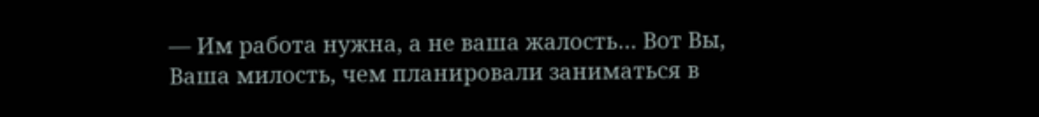— Им работа нужна, а не ваша жалость… Вот Вы, Ваша милость, чем планировали заниматься в